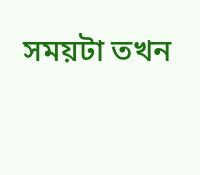সময়টা তখন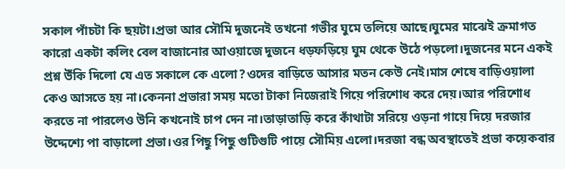সকাল পাঁচটা কি ছয়টা।প্রভা আর সৌমি দুজনেই তখনো গভীর ঘুমে তলিয়ে আছে।ঘুমের মাঝেই ক্রমাগত কারো একটা কলিং বেল বাজানোর আওয়াজে দুজনে ধড়ফড়িয়ে ঘুম থেকে উঠে পড়লো।দুজনের মনে একই প্রশ্ন উঁকি দিলো যে এত সকালে কে এলো?ওদের বাড়িতে আসার মতন কেউ নেই।মাস শেষে বাড়িওয়ালা কেও আসতে হয় না।কেননা প্রভারা সময় মতো টাকা নিজেরাই গিয়ে পরিশোধ করে দেয়।আর পরিশোধ করতে না পারলেও উনি কখনোই চাপ দেন না।তাড়াতাড়ি করে কাঁথাটা সরিয়ে ওড়না গায়ে দিয়ে দরজার উদ্দেশ্যে পা বাড়ালো প্রভা।ওর পিছু পিছু গুটিগুটি পায়ে সৌমিয় এলো।দরজা বন্ধ অবস্থাতেই প্রভা কয়েকবার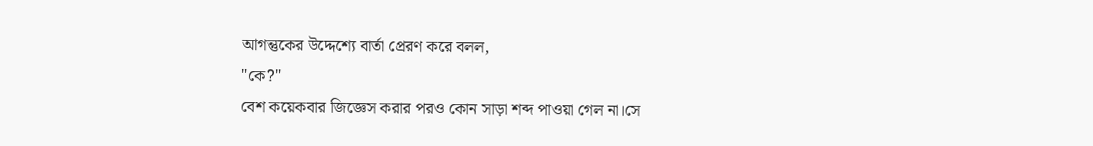আগন্তুকের উদ্দেশ্যে বার্তা প্রেরণ করে বলল,
"কে?"
বেশ কয়েকবার জিজ্ঞেস করার পরও কোন সাড়া শব্দ পাওয়া গেল না।সে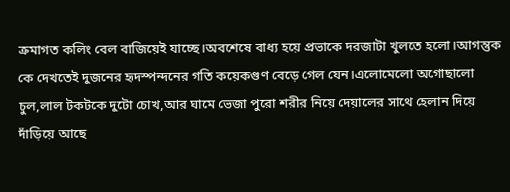ক্রমাগত কলিং বেল বাজিয়েই যাচ্ছে।অবশেষে বাধ্য হয়ে প্রভাকে দরজাটা খুলতে হলো।আগন্তুক কে দেখতেই দুজনের হৃদস্পন্দনের গতি কয়েকগুণ বেড়ে গেল যেন।এলোমেলো অগোছালো চুল,লাল টকটকে দুটো চোখ,আর ঘামে ভেজা পুরো শরীর নিয়ে দেয়ালের সাথে হেলান দিয়ে দাঁড়িয়ে আছে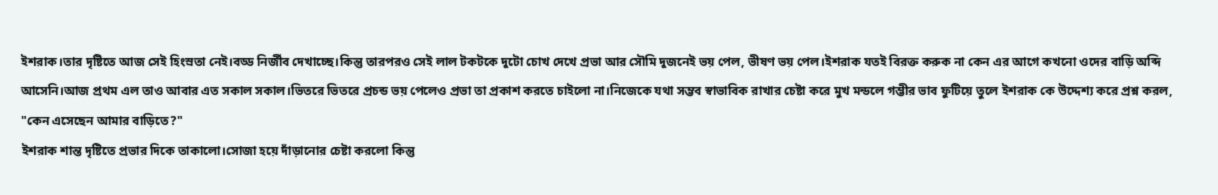ইশরাক।তার দৃষ্টিতে আজ সেই হিংস্রতা নেই।বড্ড নির্জীব দেখাচ্ছে।কিন্তু তারপরও সেই লাল টকটকে দুটো চোখ দেখে প্রভা আর সৌমি দুজনেই ভয় পেল, ভীষণ ভয় পেল।ইশরাক যতই বিরক্ত করুক না কেন এর আগে কখনো ওদের বাড়ি অব্দি আসেনি।আজ প্রথম এল তাও আবার এত সকাল সকাল।ভিতরে ভিতরে প্রচন্ড ভয় পেলেও প্রভা তা প্রকাশ করতে চাইলো না।নিজেকে যথা সম্ভব স্বাভাবিক রাখার চেষ্টা করে মুখ মন্ডলে গম্ভীর ভাব ফুটিয়ে তুলে ইশরাক কে উদ্দেশ্য করে প্রশ্ন করল,
"কেন এসেছেন আমার বাড়িতে?"
ইশরাক শান্ত দৃষ্টিতে প্রভার দিকে তাকালো।সোজা হয়ে দাঁড়ানোর চেষ্টা করলো কিন্তু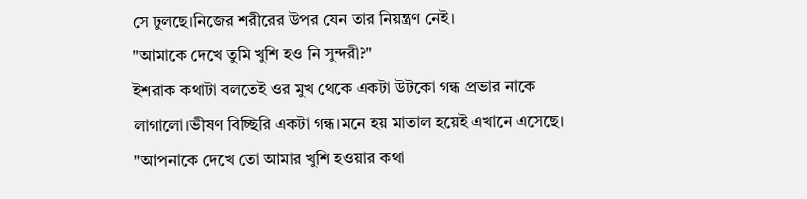সে ঢুলছে।নিজের শরীরের উপর যেন তার নিয়ন্ত্রণ নেই।
"আমাকে দেখে তুমি খুশি হও নি সুন্দরী?"
ইশরাক কথাটা বলতেই ওর মুখ থেকে একটা উটকো গন্ধ প্রভার নাকে লাগালো।ভীষণ বিচ্ছিরি একটা গন্ধ।মনে হয় মাতাল হয়েই এখানে এসেছে।
"আপনাকে দেখে তো আমার খুশি হওয়ার কথা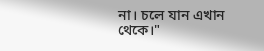না। চলে যান এখান থেকে।"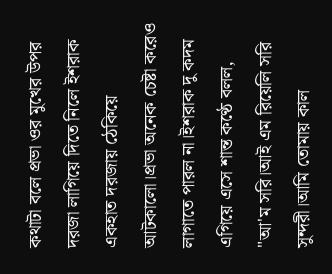কথাটা বলে প্রভা ওর মুখের উপর দরজা লাগিয়ে দিতে নিলে ইশরাক একহাত দরজায় ঠেকিয়ে আটকালো।প্রভা অনেক চেষ্টা করেও লাগাতে পারল না।ইশরাক দু কদম এগিয়ে এসে শান্ত কণ্ঠে বলল,
"আ'ম সরি।আই এম রিয়েলি সরি সুন্দরী।আমি তোমায় কাল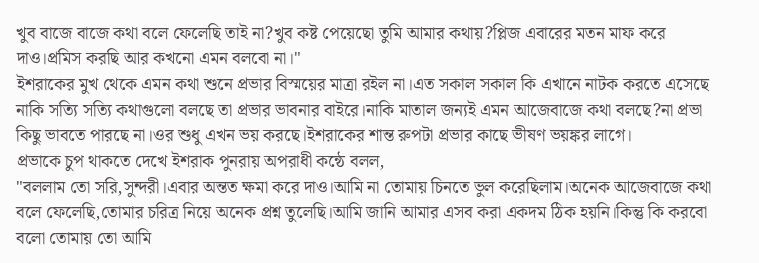খুব বাজে বাজে কথা বলে ফেলেছি তাই না?খুব কষ্ট পেয়েছো তুমি আমার কথায়?প্লিজ এবারের মতন মাফ করে দাও।প্রমিস করছি আর কখনো এমন বলবো না।"
ইশরাকের মুখ থেকে এমন কথা শুনে প্রভার বিস্ময়ের মাত্রা রইল না।এত সকাল সকাল কি এখানে নাটক করতে এসেছে নাকি সত্যি সত্যি কথাগুলো বলছে তা প্রভার ভাবনার বাইরে।নাকি মাতাল জন্যই এমন আজেবাজে কথা বলছে?না প্রভা কিছু ভাবতে পারছে না।ওর শুধু এখন ভয় করছে।ইশরাকের শান্ত রুপটা প্রভার কাছে ভীষণ ভয়ঙ্কর লাগে।
প্রভাকে চুপ থাকতে দেখে ইশরাক পুনরায় অপরাধী কন্ঠে বলল,
"বললাম তো সরি,সুন্দরী।এবার অন্তত ক্ষমা করে দাও।আমি না তোমায় চিনতে ভুল করেছিলাম।অনেক আজেবাজে কথা বলে ফেলেছি,তোমার চরিত্র নিয়ে অনেক প্রশ্ন তুলেছি।আমি জানি আমার এসব করা একদম ঠিক হয়নি।কিন্তু কি করবো বলো তোমায় তো আমি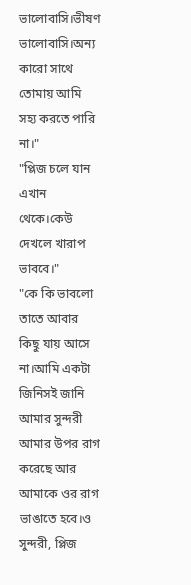ভালোবাসি।ভীষণ ভালোবাসি।অন্য কারো সাথে তোমায় আমি সহ্য করতে পারি না।"
"প্লিজ চলে যান এখান থেকে।কেউ দেখলে খারাপ ভাববে।"
"কে কি ভাবলো তাতে আবার কিছু যায় আসে না।আমি একটা জিনিসই জানি আমার সুন্দরী আমার উপর রাগ করেছে আর আমাকে ওর রাগ ভাঙাতে হবে।ও সুন্দরী, প্লিজ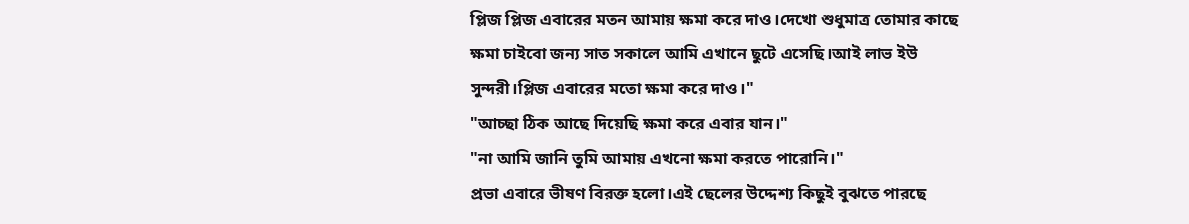প্লিজ প্লিজ এবারের মতন আমায় ক্ষমা করে দাও।দেখো শুধুমাত্র তোমার কাছে ক্ষমা চাইবো জন্য সাত সকালে আমি এখানে ছুটে এসেছি।আই লাভ ইউ সুন্দরী।প্লিজ এবারের মতো ক্ষমা করে দাও।"
"আচ্ছা ঠিক আছে দিয়েছি ক্ষমা করে এবার যান।"
"না আমি জানি তুমি আমায় এখনো ক্ষমা করতে পারোনি।"
প্রভা এবারে ভীষণ বিরক্ত হলো।এই ছেলের উদ্দেশ্য কিছুই বুঝতে পারছে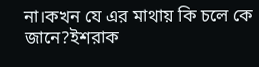না।কখন যে এর মাথায় কি চলে কে জানে?ইশরাক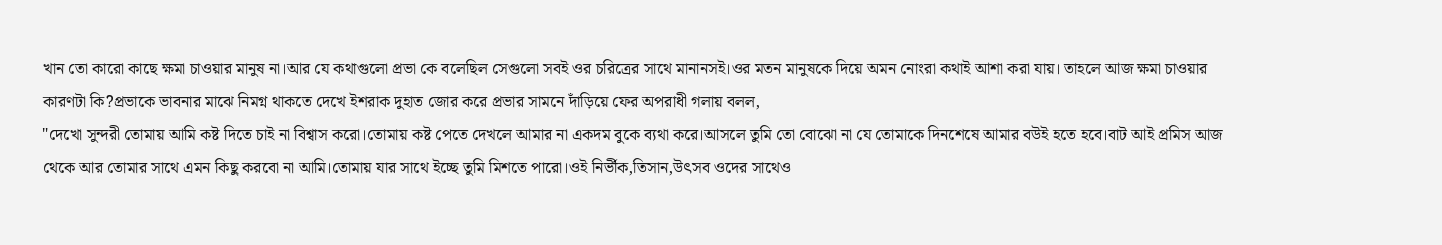খান তো কারো কাছে ক্ষমা চাওয়ার মানুষ না।আর যে কথাগুলো প্রভা কে বলেছিল সেগুলো সবই ওর চরিত্রের সাথে মানানসই।ওর মতন মানুষকে দিয়ে অমন নোংরা কথাই আশা করা যায়। তাহলে আজ ক্ষমা চাওয়ার কারণটা কি?প্রভাকে ভাবনার মাঝে নিমগ্ন থাকতে দেখে ইশরাক দুহাত জোর করে প্রভার সামনে দাঁড়িয়ে ফের অপরাধী গলায় বলল,
"দেখো সুন্দরী তোমায় আমি কষ্ট দিতে চাই না বিশ্বাস করো।তোমায় কষ্ট পেতে দেখলে আমার না একদম বুকে ব্যথা করে।আসলে তুমি তো বোঝো না যে তোমাকে দিনশেষে আমার বউই হতে হবে।বাট আই প্রমিস আজ থেকে আর তোমার সাথে এমন কিছু করবো না আমি।তোমায় যার সাথে ইচ্ছে তুমি মিশতে পারো।ওই নির্ভীক,তিসান,উৎসব ওদের সাথেও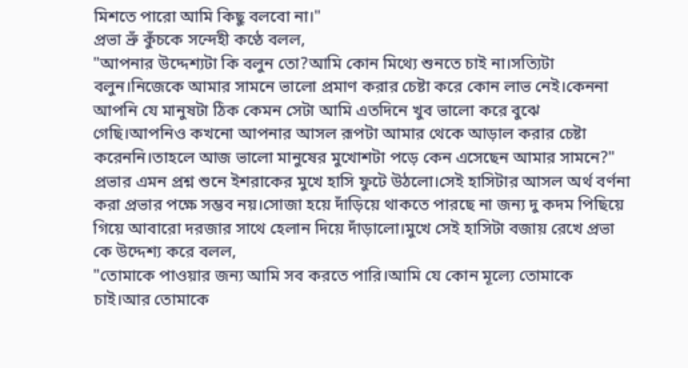মিশতে পারো আমি কিছু বলবো না।"
প্রভা ভ্রুঁ কুঁচকে সন্দেহী কণ্ঠে বলল,
"আপনার উদ্দেশ্যটা কি বলুন তো?আমি কোন মিথ্যে শুনতে চাই না।সত্যিটা বলুন।নিজেকে আমার সামনে ভালো প্রমাণ করার চেষ্টা করে কোন লাভ নেই।কেননা আপনি যে মানুষটা ঠিক কেমন সেটা আমি এতদিনে খুব ভালো করে বুঝে গেছি।আপনিও কখনো আপনার আসল রূপটা আমার থেকে আড়াল করার চেষ্টা করেননি।তাহলে আজ ভালো মানুষের মুখোশটা পড়ে কেন এসেছেন আমার সামনে?"
প্রভার এমন প্রশ্ন শুনে ইশরাকের মুখে হাসি ফুটে উঠলো।সেই হাসিটার আসল অর্থ বর্ণনা করা প্রভার পক্ষে সম্ভব নয়।সোজা হয়ে দাঁড়িয়ে থাকতে পারছে না জন্য দু কদম পিছিয়ে গিয়ে আবারো দরজার সাথে হেলান দিয়ে দাঁড়ালো।মুখে সেই হাসিটা বজায় রেখে প্রভা কে উদ্দেশ্য করে বলল,
"তোমাকে পাওয়ার জন্য আমি সব করতে পারি।আমি যে কোন মূল্যে তোমাকে চাই।আর তোমাকে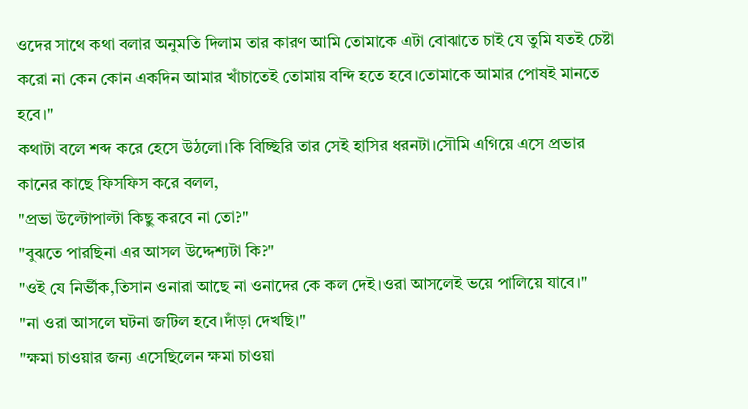ওদের সাথে কথা বলার অনুমতি দিলাম তার কারণ আমি তোমাকে এটা বোঝাতে চাই যে তুমি যতই চেষ্টা করো না কেন কোন একদিন আমার খাঁচাতেই তোমায় বন্দি হতে হবে।তোমাকে আমার পোষই মানতে হবে।"
কথাটা বলে শব্দ করে হেসে উঠলো।কি বিচ্ছিরি তার সেই হাসির ধরনটা।সৌমি এগিয়ে এসে প্রভার কানের কাছে ফিসফিস করে বলল,
"প্রভা উল্টোপাল্টা কিছু করবে না তো?"
"বুঝতে পারছিনা এর আসল উদ্দেশ্যটা কি?"
"ওই যে নির্ভীক,তিসান ওনারা আছে না ওনাদের কে কল দেই।ওরা আসলেই ভয়ে পালিয়ে যাবে।"
"না ওরা আসলে ঘটনা জটিল হবে।দাঁড়া দেখছি।"
"ক্ষমা চাওয়ার জন্য এসেছিলেন ক্ষমা চাওয়া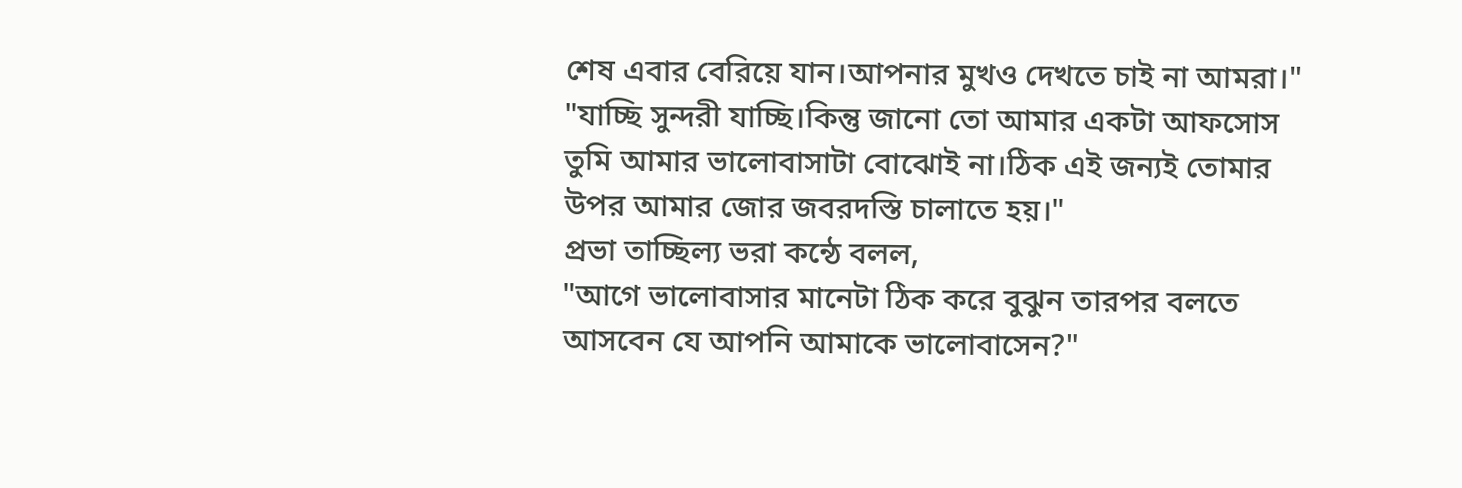শেষ এবার বেরিয়ে যান।আপনার মুখও দেখতে চাই না আমরা।"
"যাচ্ছি সুন্দরী যাচ্ছি।কিন্তু জানো তো আমার একটা আফসোস তুমি আমার ভালোবাসাটা বোঝোই না।ঠিক এই জন্যই তোমার উপর আমার জোর জবরদস্তি চালাতে হয়।"
প্রভা তাচ্ছিল্য ভরা কন্ঠে বলল,
"আগে ভালোবাসার মানেটা ঠিক করে বুঝুন তারপর বলতে আসবেন যে আপনি আমাকে ভালোবাসেন?"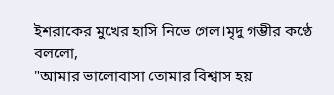ইশরাকের মুখের হাসি নিভে গেল।মৃদু গম্ভীর কণ্ঠে বললো,
"আমার ভালোবাসা তোমার বিশ্বাস হয়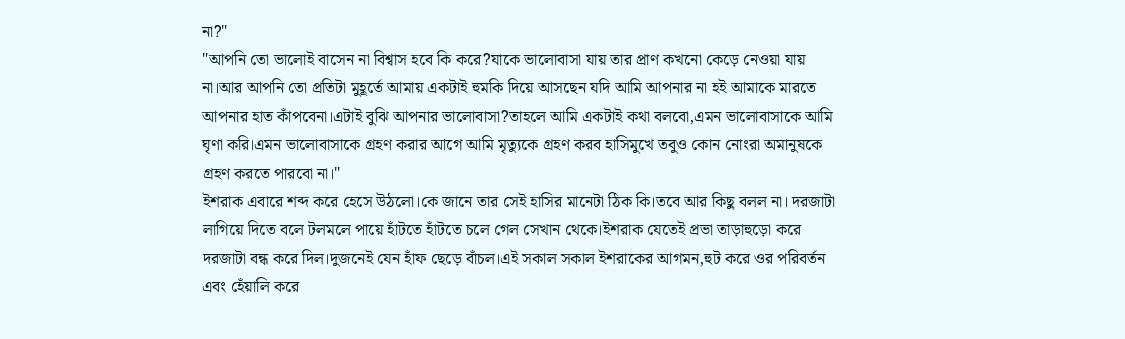না?"
"আপনি তো ভালোই বাসেন না বিশ্বাস হবে কি করে?যাকে ভালোবাসা যায় তার প্রাণ কখনো কেড়ে নেওয়া যায় না।আর আপনি তো প্রতিটা মুহূর্তে আমায় একটাই হুমকি দিয়ে আসছেন যদি আমি আপনার না হই আমাকে মারতে আপনার হাত কাঁপবেনা।এটাই বুঝি আপনার ভালোবাসা?তাহলে আমি একটাই কথা বলবো,এমন ভালোবাসাকে আমি ঘৃণা করি।এমন ভালোবাসাকে গ্রহণ করার আগে আমি মৃত্যুকে গ্রহণ করব হাসিমুখে তবুও কোন নোংরা অমানুষকে গ্রহণ করতে পারবো না।"
ইশরাক এবারে শব্দ করে হেসে উঠলো।কে জানে তার সেই হাসির মানেটা ঠিক কি।তবে আর কিছু বলল না। দরজাটা লাগিয়ে দিতে বলে টলমলে পায়ে হাঁটতে হাঁটতে চলে গেল সেখান থেকে।ইশরাক যেতেই প্রভা তাড়াহুড়ো করে দরজাটা বন্ধ করে দিল।দুজনেই যেন হাঁফ ছেড়ে বাঁচল।এই সকাল সকাল ইশরাকের আগমন,হুট করে ওর পরিবর্তন এবং হেঁয়ালি করে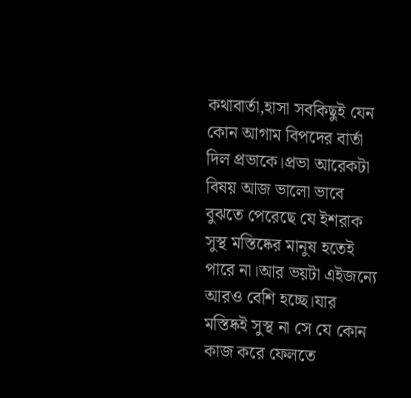কথাবার্তা,হাসা সবকিছুই যেন কোন আগাম বিপদের বার্তা দিল প্রভাকে।প্রভা আরেকটা বিষয় আজ ভালো ভাবে বুঝতে পেরেছে যে ইশরাক সুস্থ মস্তিষ্কের মানুষ হতেই পারে না।আর ভয়টা এইজন্যে আরও বেশি হচ্ছে।যার মস্তিষ্কই সুস্থ না সে যে কোন কাজ করে ফেলতে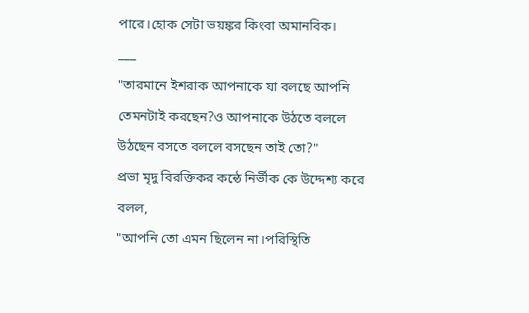পারে।হোক সেটা ভয়ঙ্কর কিংবা অমানবিক।
___
"তারমানে ইশরাক আপনাকে যা বলছে আপনি তেমনটাই করছেন?ও আপনাকে উঠতে বললে উঠছেন বসতে বললে বসছেন তাই তো?"
প্রভা মৃদু বিরক্তিকর কন্ঠে নির্ভীক কে উদ্দেশ্য করে বলল,
"আপনি তো এমন ছিলেন না।পরিস্থিতি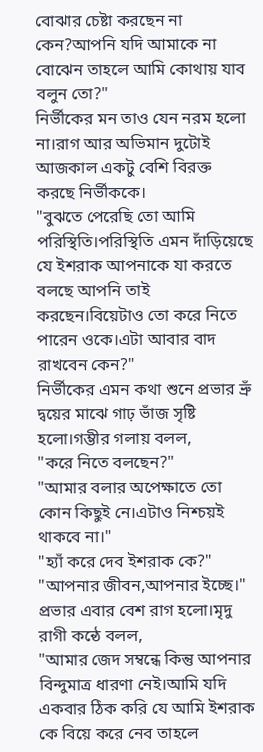বোঝার চেষ্টা করছেন না কেন?আপনি যদি আমাকে না বোঝেন তাহলে আমি কোথায় যাব বলুন তো?"
নির্ভীকের মন তাও যেন নরম হলো না।রাগ আর অভিমান দুটোই আজকাল একটু বেশি বিরক্ত করছে নির্ভীককে।
"বুঝতে পেরেছি তো আমি পরিস্থিতি।পরিস্থিতি এমন দাঁড়িয়েছে যে ইশরাক আপনাকে যা করতে বলছে আপনি তাই করছেন।বিয়েটাও তো করে নিতে পারেন ওকে।এটা আবার বাদ রাখবেন কেন?"
নির্ভীকের এমন কথা শুনে প্রভার ভ্রুঁ দ্বয়ের মাঝে গাঢ় ভাঁজ সৃষ্টি হলো।গম্ভীর গলায় বলল,
"করে নিতে বলছেন?"
"আমার বলার অপেক্ষাতে তো কোন কিছুই নে।এটাও নিশ্চয়ই থাকবে না।"
"হ্যাঁ করে দেব ইশরাক কে?"
"আপনার জীবন,আপনার ইচ্ছে।"
প্রভার এবার বেশ রাগ হলো।মৃদু রাগী কন্ঠে বলল,
"আমার জেদ সম্বন্ধে কিন্তু আপনার বিন্দুমাত্র ধারণা নেই।আমি যদি একবার ঠিক করি যে আমি ইশরাক কে বিয়ে করে নেব তাহলে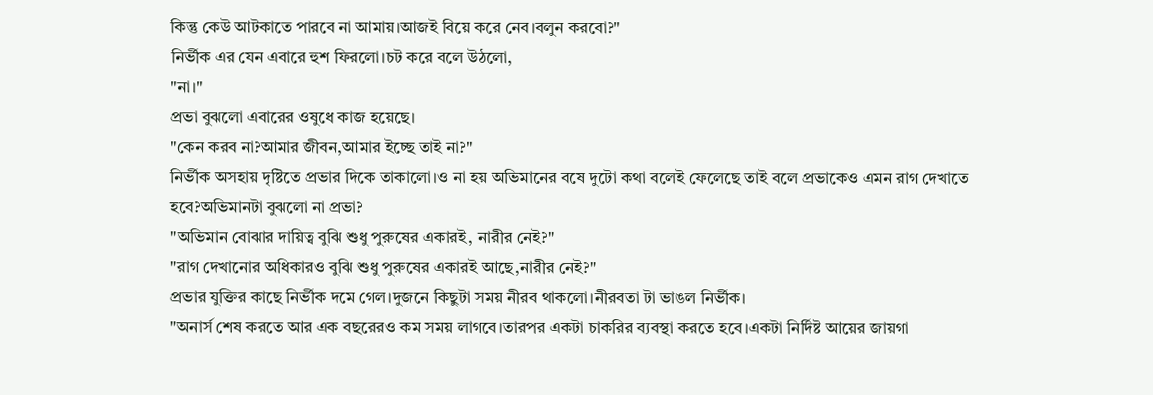কিন্তু কেউ আটকাতে পারবে না আমায়।আজই বিয়ে করে নেব।বলুন করবো?"
নির্ভীক এর যেন এবারে হুশ ফিরলো।চট করে বলে উঠলো,
"না।"
প্রভা বুঝলো এবারের ওষুধে কাজ হয়েছে।
"কেন করব না?আমার জীবন,আমার ইচ্ছে তাই না?"
নির্ভীক অসহায় দৃষ্টিতে প্রভার দিকে তাকালো।ও না হয় অভিমানের বষে দুটো কথা বলেই ফেলেছে তাই বলে প্রভাকেও এমন রাগ দেখাতে হবে?অভিমানটা বুঝলো না প্রভা?
"অভিমান বোঝার দায়িত্ব বুঝি শুধু পুরুষের একারই, নারীর নেই?"
"রাগ দেখানোর অধিকারও বুঝি শুধু পুরুষের একারই আছে,নারীর নেই?"
প্রভার যুক্তির কাছে নির্ভীক দমে গেল।দুজনে কিছুটা সময় নীরব থাকলো।নীরবতা টা ভাঙল নির্ভীক।
"অনার্স শেষ করতে আর এক বছরেরও কম সময় লাগবে।তারপর একটা চাকরির ব্যবস্থা করতে হবে।একটা নির্দিষ্ট আয়ের জায়গা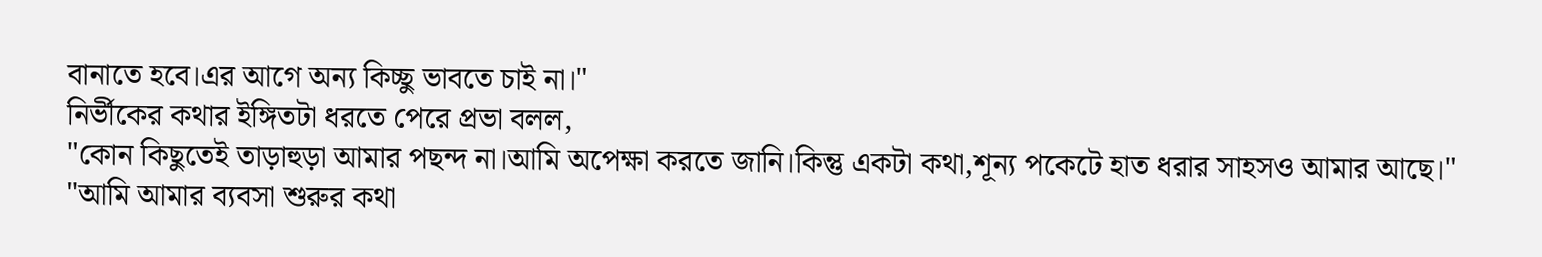বানাতে হবে।এর আগে অন্য কিচ্ছু ভাবতে চাই না।"
নির্ভীকের কথার ইঙ্গিতটা ধরতে পেরে প্রভা বলল,
"কোন কিছুতেই তাড়াহুড়া আমার পছন্দ না।আমি অপেক্ষা করতে জানি।কিন্তু একটা কথা,শূন্য পকেটে হাত ধরার সাহসও আমার আছে।"
"আমি আমার ব্যবসা শুরুর কথা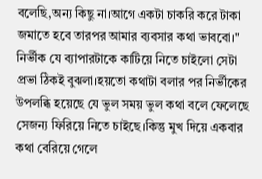বলেছি,অন্য কিছু না।আগে একটা চাকরি করে টাকা জমাতে হবে তারপর আমার ব্যবসার কথা ভাববো।"
নির্ভীক যে ব্যাপারটাকে কাটিয়ে নিতে চাইলো সেটা প্রভা ঠিকই বুঝলা।হয়তো কথাটা বলার পর নির্ভীকের উপলব্ধি হয়েছে যে ভুল সময় ভুল কথা বলে ফেলেছে সেজন্য ফিরিয়ে নিতে চাইছে।কিন্তু মুখ দিয়ে একবার কথা বেরিয়ে গেলে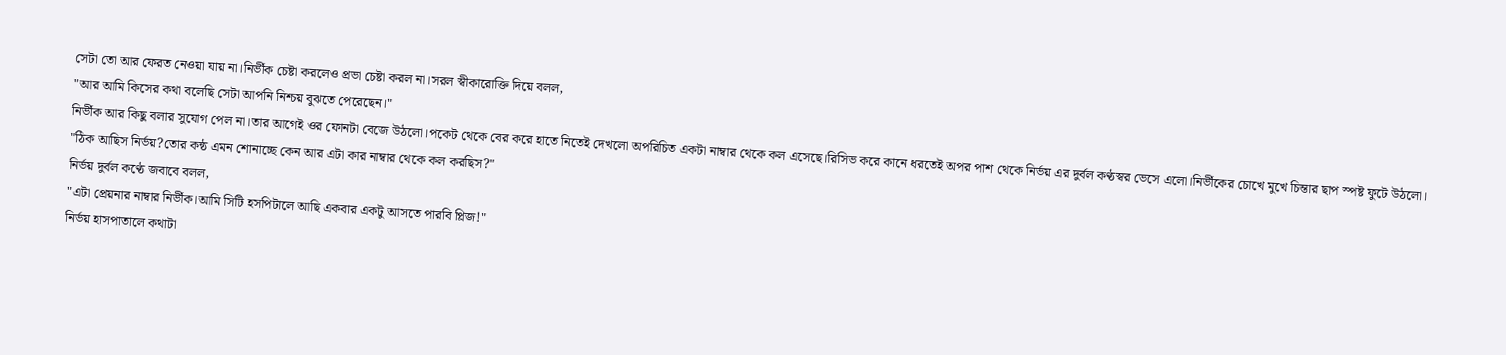সেটা তো আর ফেরত নেওয়া যায় না।নির্ভীক চেষ্টা করলেও প্রভা চেষ্টা করল না।সরল স্বীকারোক্তি দিয়ে বলল,
"আর আমি কিসের কথা বলেছি সেটা আপনি নিশ্চয় বুঝতে পেরেছেন।"
নির্ভীক আর কিছু বলার সুযোগ পেল না।তার আগেই ওর ফোনটা বেজে উঠলো।পকেট থেকে বের করে হাতে নিতেই দেখলো অপরিচিত একটা নাম্বার থেকে কল এসেছে।রিসিভ করে কানে ধরতেই অপর পাশ থেকে নির্ভয় এর দুর্বল কণ্ঠস্বর ভেসে এলো।নির্ভীকের চোখে মুখে চিন্তার ছাপ স্পষ্ট ফুটে উঠলো।
"ঠিক আছিস নির্ভয়?তোর কন্ঠ এমন শোনাচ্ছে কেন আর এটা কার নাম্বার থেকে কল করছিস?"
নির্ভয় দুর্বল কণ্ঠে জবাবে বলল,
"এটা প্রেয়নার নাম্বার নির্ভীক।আমি সিটি হসপিটালে আছি একবার একটু আসতে পারবি প্লিজ!"
নির্ভয় হাসপাতালে কথাটা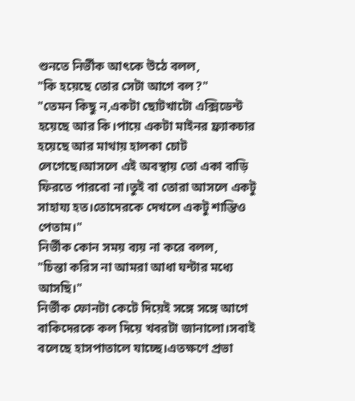শুনতে নির্ভীক আৎকে উঠে বলল,
"কি হয়েছে তোর সেটা আগে বল?"
"তেমন কিছু ন,একটা ছোটখাটো এক্সিডেন্ট হয়েছে আর কি।পায়ে একটা মাইনর ফ্র্যাকচার হয়েছে আর মাথায় হালকা চোট লেগেছে।আসলে এই অবস্থায় তো একা বাড়ি ফিরতে পারবো না।তুই বা তোরা আসলে একটু সাহায্য হত।তোদেরকে দেখলে একটু শান্তিও পেতাম।"
নির্ভীক কোন সময় ব্যয় না করে বলল,
"চিন্তা করিস না আমরা আধা ঘন্টার মধ্যে আসছি।"
নির্ভীক ফোনটা কেটে দিয়েই সঙ্গে সঙ্গে আগে বাকিদেরকে কল দিয়ে খবরটা জানালো।সবাই বলেছে হাসপাতালে যাচ্ছে।এতক্ষণে প্রভা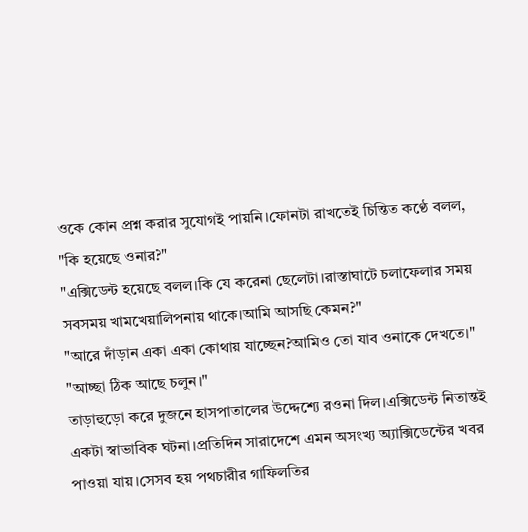ওকে কোন প্রশ্ন করার সুযোগই পায়নি।ফোনটা রাখতেই চিন্তিত কণ্ঠে বলল,
"কি হয়েছে ওনার?"
"এক্সিডেন্ট হয়েছে বলল।কি যে করেনা ছেলেটা।রাস্তাঘাটে চলাফেলার সময় সবসময় খামখেয়ালিপনায় থাকে।আমি আসছি কেমন?"
"আরে দাঁড়ান একা একা কোথায় যাচ্ছেন?আমিও তো যাব ওনাকে দেখতে।"
"আচ্ছা ঠিক আছে চলুন।"
তাড়াহুড়ো করে দুজনে হাসপাতালের উদ্দেশ্যে রওনা দিল।এক্সিডেন্ট নিতান্তই একটা স্বাভাবিক ঘটনা।প্রতিদিন সারাদেশে এমন অসংখ্য অ্যাক্সিডেন্টের খবর পাওয়া যায়।সেসব হয় পথচারীর গাফিলতির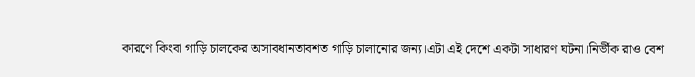কারণে কিংবা গাড়ি চালকের অসাবধানতাবশত গাড়ি চালানোর জন্য।এটা এই দেশে একটা সাধারণ ঘটনা।নির্ভীক রাও বেশ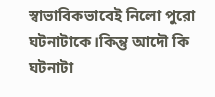স্বাভাবিকভাবেই নিলো পুরো ঘটনাটাকে।কিন্তু আদৌ কি ঘটনাটা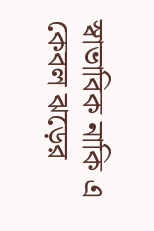স্বাভাবিক নাকি এ কেবল ঝড়ের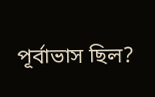পূর্বাভাস ছিল?